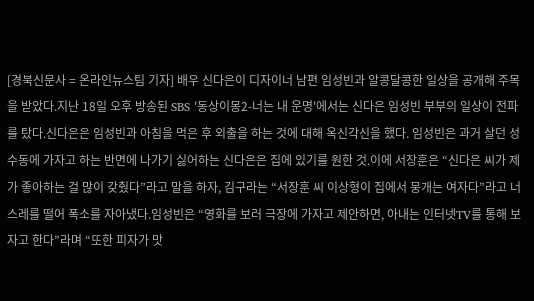[경북신문사 = 온라인뉴스팀 기자] 배우 신다은이 디자이너 남편 임성빈과 알콩달콩한 일상을 공개해 주목을 받았다.지난 18일 오후 방송된 SBS '동상이몽2-너는 내 운명'에서는 신다은 임성빈 부부의 일상이 전파를 탔다.신다은은 임성빈과 아침을 먹은 후 외출을 하는 것에 대해 옥신각신을 했다. 임성빈은 과거 살던 성수동에 가자고 하는 반면에 나가기 싫어하는 신다은은 집에 있기를 원한 것.이에 서장훈은 “신다은 씨가 제가 좋아하는 걸 많이 갖췄다”라고 말을 하자, 김구라는 “서장훈 씨 이상형이 집에서 뭉개는 여자다”라고 너스레를 떨어 폭소를 자아냈다.임성빈은 “영화를 보러 극장에 가자고 제안하면, 아내는 인터넷TV를 통해 보자고 한다”라며 “또한 피자가 맛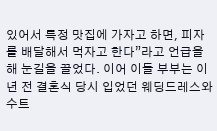있어서 특정 맛집에 가자고 하면, 피자를 배달해서 먹자고 한다”라고 언급을 해 눈길을 끌었다. 이어 이들 부부는 이년 전 결혼식 당시 입었던 웨딩드레스와 수트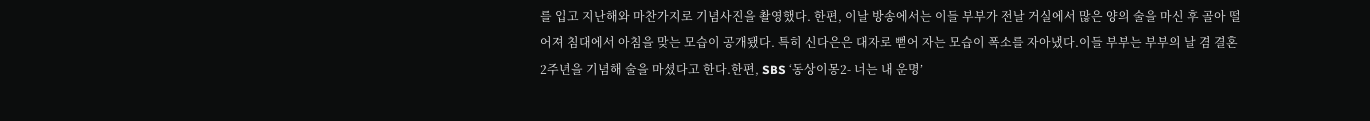를 입고 지난해와 마찬가지로 기념사진을 촬영했다. 한편, 이날 방송에서는 이들 부부가 전날 거실에서 많은 양의 술을 마신 후 골아 떨어져 침대에서 아침을 맞는 모습이 공개됐다. 특히 신다은은 대자로 뻗어 자는 모습이 폭소를 자아냈다.이들 부부는 부부의 날 겸 결혼 2주년을 기념해 술을 마셨다고 한다.한편, SBS ‘동상이몽2- 너는 내 운명’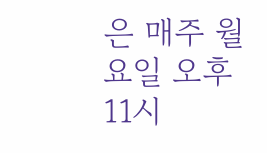은 매주 월요일 오후 11시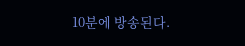10분에 방송된다.